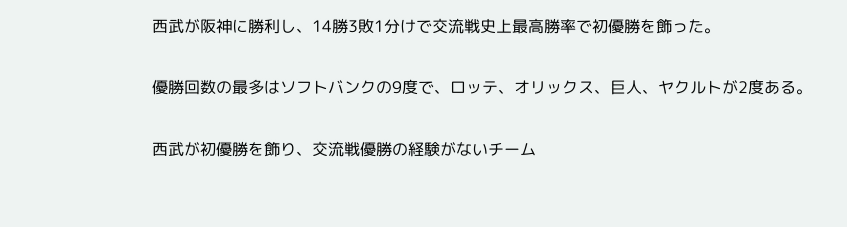西武が阪神に勝利し、14勝3敗1分けで交流戦史上最高勝率で初優勝を飾った。

優勝回数の最多はソフトバンクの9度で、ロッテ、オリックス、巨人、ヤクルトが2度ある。

西武が初優勝を飾り、交流戦優勝の経験がないチーム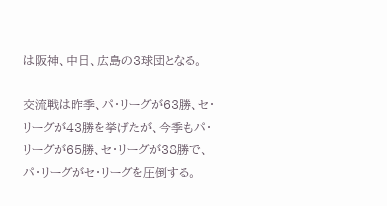は阪神、中日、広島の3球団となる。

交流戦は昨季、パ・リーグが63勝、セ・リーグが43勝を挙げたが、今季もパ・リーグが65勝、セ・リーグが38勝で、パ・リーグがセ・リーグを圧倒する。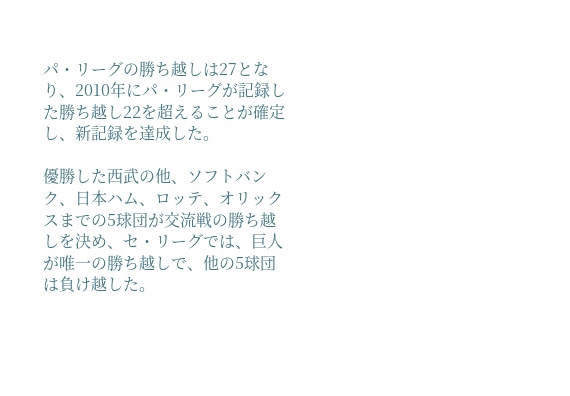パ・リーグの勝ち越しは27となり、2010年にパ・リーグが記録した勝ち越し22を超えることが確定し、新記録を達成した。

優勝した西武の他、ソフトバンク、日本ハム、ロッテ、オリックスまでの5球団が交流戦の勝ち越しを決め、セ・リーグでは、巨人が唯一の勝ち越しで、他の5球団は負け越した。